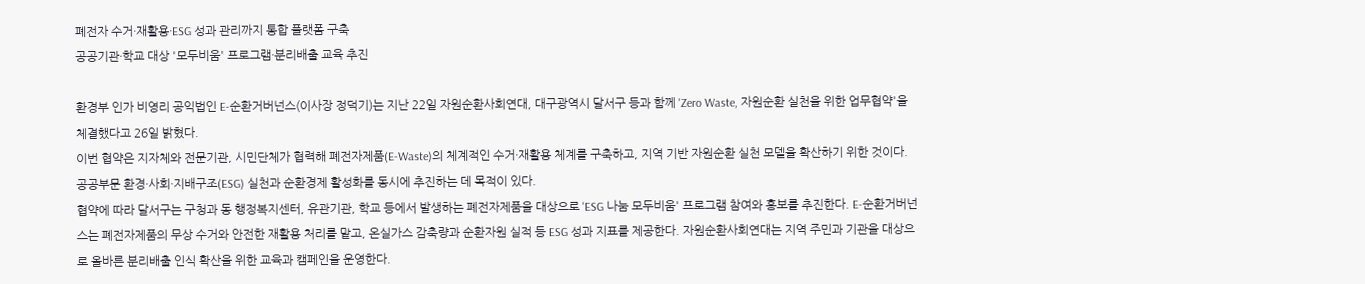폐전자 수거·재활용·ESG 성과 관리까지 통합 플랫폼 구축
공공기관·학교 대상 '모두비움' 프로그램·분리배출 교육 추진

환경부 인가 비영리 공익법인 E-순환거버넌스(이사장 정덕기)는 지난 22일 자원순환사회연대, 대구광역시 달서구 등과 함께 'Zero Waste, 자원순환 실천을 위한 업무협약'을 체결했다고 26일 밝혔다.
이번 협약은 지자체와 전문기관, 시민단체가 협력해 폐전자제품(E-Waste)의 체계적인 수거·재활용 체계를 구축하고, 지역 기반 자원순환 실천 모델을 확산하기 위한 것이다. 공공부문 환경·사회·지배구조(ESG) 실천과 순환경제 활성화를 동시에 추진하는 데 목적이 있다.
협약에 따라 달서구는 구청과 동 행정복지센터, 유관기관, 학교 등에서 발생하는 폐전자제품을 대상으로 'ESG 나눔 모두비움' 프로그램 참여와 홍보를 추진한다. E-순환거버넌스는 폐전자제품의 무상 수거와 안전한 재활용 처리를 맡고, 온실가스 감축량과 순환자원 실적 등 ESG 성과 지표를 제공한다. 자원순환사회연대는 지역 주민과 기관을 대상으로 올바른 분리배출 인식 확산을 위한 교육과 캠페인을 운영한다.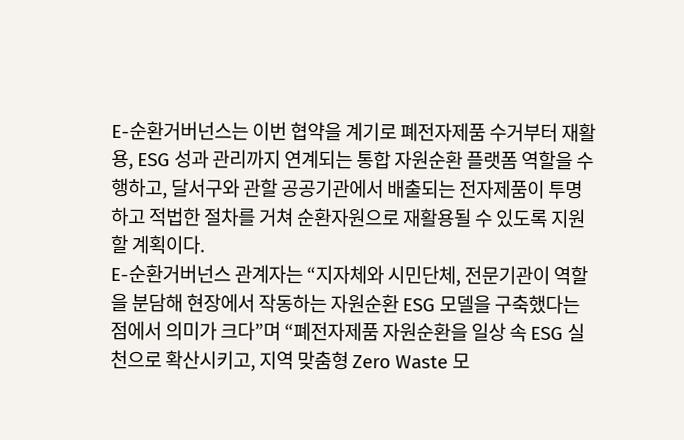E-순환거버넌스는 이번 협약을 계기로 폐전자제품 수거부터 재활용, ESG 성과 관리까지 연계되는 통합 자원순환 플랫폼 역할을 수행하고, 달서구와 관할 공공기관에서 배출되는 전자제품이 투명하고 적법한 절차를 거쳐 순환자원으로 재활용될 수 있도록 지원할 계획이다.
E-순환거버넌스 관계자는 “지자체와 시민단체, 전문기관이 역할을 분담해 현장에서 작동하는 자원순환 ESG 모델을 구축했다는 점에서 의미가 크다”며 “폐전자제품 자원순환을 일상 속 ESG 실천으로 확산시키고, 지역 맞춤형 Zero Waste 모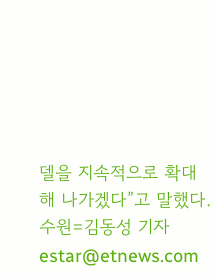델을 지속적으로 확대해 나가겠다”고 말했다.
수원=김동성 기자 estar@etnews.com